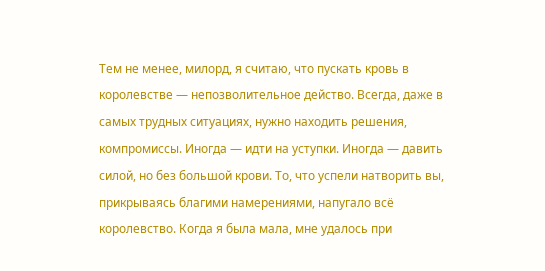Тем не менее, милорд, я считаю, что пускать кровь в королевстве — непозволительное действо. Всегда, даже в самых трудных ситуациях, нужно находить решения, компромиссы. Иногда — идти на уступки. Иногда — давить силой, но без большой крови. То, что успели натворить вы, прикрываясь благими намерениями, напугало всё королевство. Когда я была мала, мне удалось при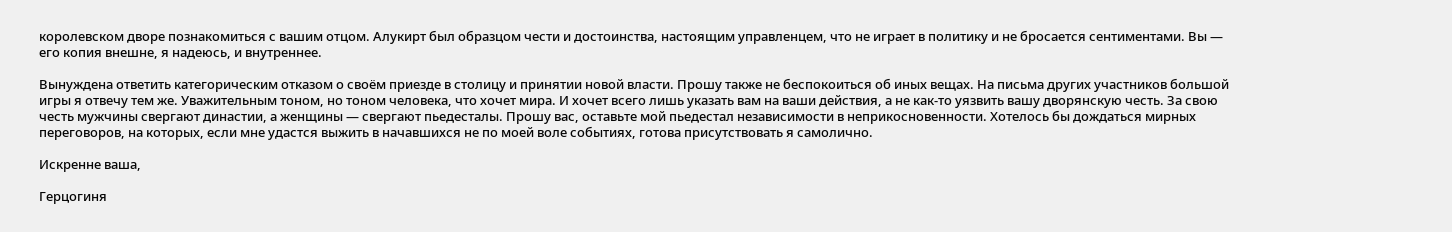королевском дворе познакомиться с вашим отцом. Алукирт был образцом чести и достоинства, настоящим управленцем, что не играет в политику и не бросается сентиментами. Вы — его копия внешне, я надеюсь, и внутреннее.

Вынуждена ответить категорическим отказом о своём приезде в столицу и принятии новой власти. Прошу также не беспокоиться об иных вещах. На письма других участников большой игры я отвечу тем же. Уважительным тоном, но тоном человека, что хочет мира. И хочет всего лишь указать вам на ваши действия, а не как-то уязвить вашу дворянскую честь. За свою честь мужчины свергают династии, а женщины — свергают пьедесталы. Прошу вас, оставьте мой пьедестал независимости в неприкосновенности. Хотелось бы дождаться мирных переговоров, на которых, если мне удастся выжить в начавшихся не по моей воле событиях, готова присутствовать я самолично.

Искренне ваша,

Герцогиня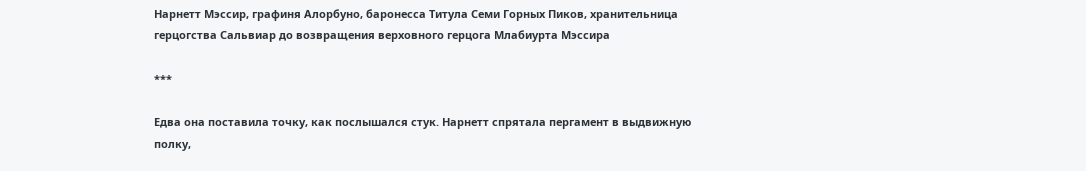Нарнетт Мэссир, графиня Алорбуно, баронесса Титула Семи Горных Пиков, хранительница герцогства Сальвиар до возвращения верховного герцога Млабиурта Мэссира

***

Едва она поставила точку, как послышался стук. Нарнетт спрятала пергамент в выдвижную полку,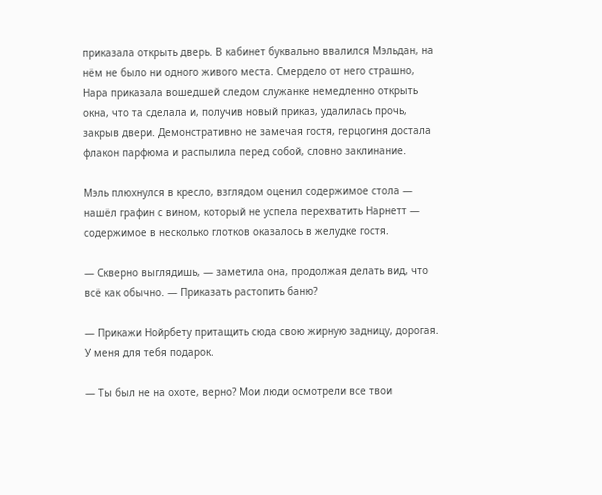приказала открыть дверь. В кабинет буквально ввалился Мэльдан, на нём не было ни одного живого места. Смердело от него страшно, Нара приказала вошедшей следом служанке немедленно открыть окна, что та сделала и, получив новый приказ, удалилась прочь, закрыв двери. Демонстративно не замечая гостя, герцогиня достала флакон парфюма и распылила перед собой, словно заклинание.

Мэль плюхнулся в кресло, взглядом оценил содержимое стола — нашёл графин с вином, который не успела перехватить Нарнетт — содержимое в несколько глотков оказалось в желудке гостя.

— Скверно выглядишь, — заметила она, продолжая делать вид, что всё как обычно. — Приказать растопить баню?

— Прикажи Нойрбету притащить сюда свою жирную задницу, дорогая. У меня для тебя подарок.

— Ты был не на охоте, верно? Мои люди осмотрели все твои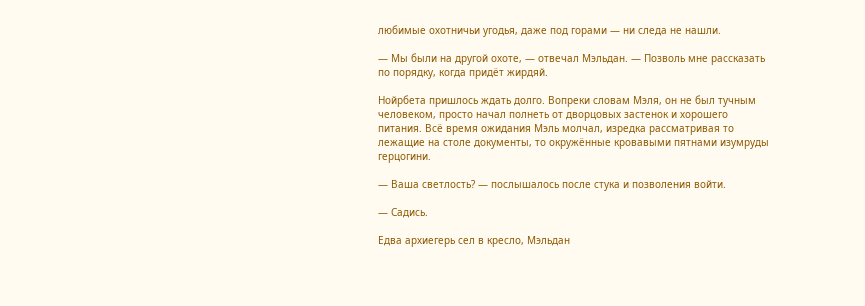любимые охотничьи угодья, даже под горами — ни следа не нашли.

— Мы были на другой охоте, — отвечал Мэльдан. — Позволь мне рассказать по порядку, когда придёт жирдяй.

Нойрбета пришлось ждать долго. Вопреки словам Мэля, он не был тучным человеком, просто начал полнеть от дворцовых застенок и хорошего питания. Всё время ожидания Мэль молчал, изредка рассматривая то лежащие на столе документы, то окружённые кровавыми пятнами изумруды герцогини.

— Ваша светлость? — послышалось после стука и позволения войти.

— Садись.

Едва архиегерь сел в кресло, Мэльдан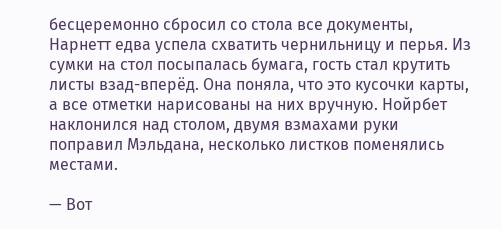бесцеремонно сбросил со стола все документы, Нарнетт едва успела схватить чернильницу и перья. Из сумки на стол посыпалась бумага, гость стал крутить листы взад-вперёд. Она поняла, что это кусочки карты, а все отметки нарисованы на них вручную. Нойрбет наклонился над столом, двумя взмахами руки поправил Мэльдана, несколько листков поменялись местами.

— Вот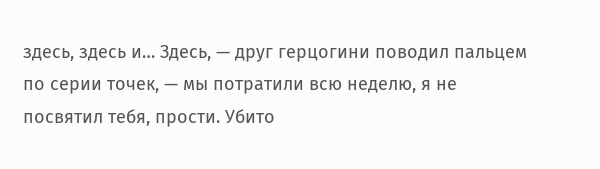здесь, здесь и… Здесь, — друг герцогини поводил пальцем по серии точек, — мы потратили всю неделю, я не посвятил тебя, прости. Убито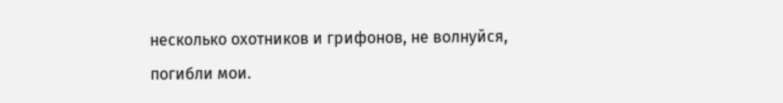несколько охотников и грифонов, не волнуйся, погибли мои.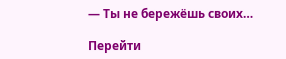— Ты не бережёшь своих…

Перейти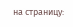на страницу: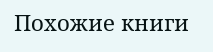Похожие книги